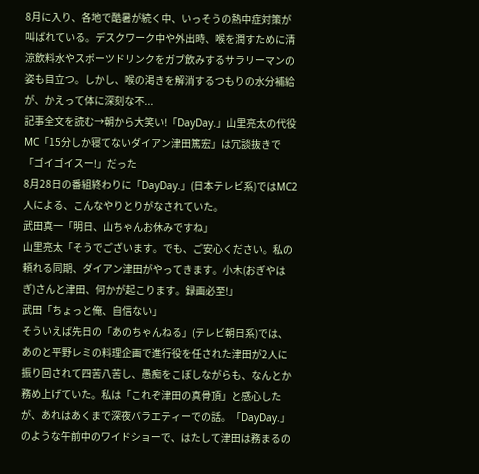8月に入り、各地で酷暑が続く中、いっそうの熱中症対策が叫ばれている。デスクワーク中や外出時、喉を潤すために清涼飲料水やスポーツドリンクをガブ飲みするサラリーマンの姿も目立つ。しかし、喉の渇きを解消するつもりの水分補給が、かえって体に深刻な不...
記事全文を読む→朝から大笑い!「DayDay.」山里亮太の代役MC「15分しか寝てないダイアン津田篤宏」は冗談抜きで「ゴイゴイスー!」だった
8月28日の番組終わりに「DayDay.」(日本テレビ系)ではMC2人による、こんなやりとりがなされていた。
武田真一「明日、山ちゃんお休みですね」
山里亮太「そうでございます。でも、ご安心ください。私の頼れる同期、ダイアン津田がやってきます。小木(おぎやはぎ)さんと津田、何かが起こります。録画必至!」
武田「ちょっと俺、自信ない」
そういえば先日の「あのちゃんねる」(テレビ朝日系)では、あのと平野レミの料理企画で進行役を任された津田が2人に振り回されて四苦八苦し、愚痴をこぼしながらも、なんとか務め上げていた。私は「これぞ津田の真骨頂」と感心したが、あれはあくまで深夜バラエティーでの話。「DayDay.」のような午前中のワイドショーで、はたして津田は務まるの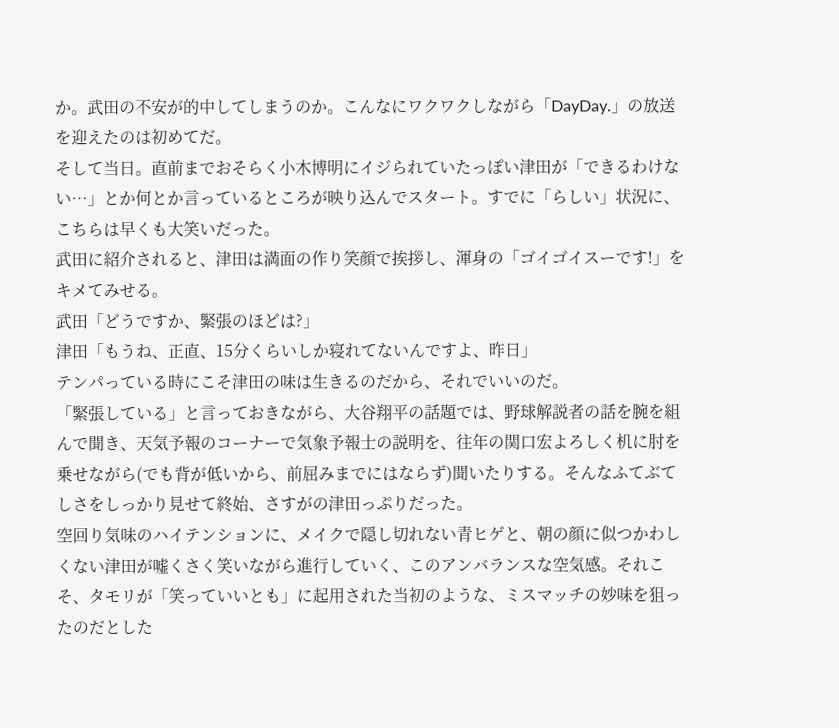か。武田の不安が的中してしまうのか。こんなにワクワクしながら「DayDay.」の放送を迎えたのは初めてだ。
そして当日。直前までおそらく小木博明にイジられていたっぽい津田が「できるわけない…」とか何とか言っているところが映り込んでスタート。すでに「らしい」状況に、こちらは早くも大笑いだった。
武田に紹介されると、津田は満面の作り笑顔で挨拶し、渾身の「ゴイゴイスーです!」をキメてみせる。
武田「どうですか、緊張のほどは?」
津田「もうね、正直、15分くらいしか寝れてないんですよ、昨日」
テンパっている時にこそ津田の味は生きるのだから、それでいいのだ。
「緊張している」と言っておきながら、大谷翔平の話題では、野球解説者の話を腕を組んで聞き、天気予報のコーナーで気象予報士の説明を、往年の関口宏よろしく机に肘を乗せながら(でも背が低いから、前屈みまでにはならず)聞いたりする。そんなふてぶてしさをしっかり見せて終始、さすがの津田っぷりだった。
空回り気味のハイテンションに、メイクで隠し切れない青ヒゲと、朝の顔に似つかわしくない津田が嘘くさく笑いながら進行していく、このアンバランスな空気感。それこそ、タモリが「笑っていいとも」に起用された当初のような、ミスマッチの妙味を狙ったのだとした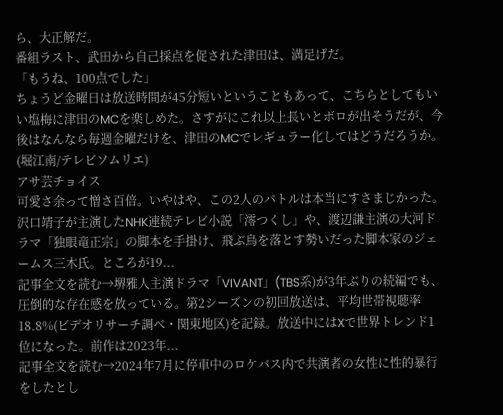ら、大正解だ。
番組ラスト、武田から自己採点を促された津田は、満足げだ。
「もうね、100点でした」
ちょうど金曜日は放送時間が45分短いということもあって、こちらとしてもいい塩梅に津田のMCを楽しめた。さすがにこれ以上長いとボロが出そうだが、今後はなんなら毎週金曜だけを、津田のMCでレギュラー化してはどうだろうか。
(堀江南/テレビソムリエ)
アサ芸チョイス
可愛さ余って憎さ百倍。いやはや、この2人のバトルは本当にすさまじかった。沢口靖子が主演したNHK連続テレビ小説「澪つくし」や、渡辺謙主演の大河ドラマ「独眼竜正宗」の脚本を手掛け、飛ぶ鳥を落とす勢いだった脚本家のジェームス三木氏。ところが19...
記事全文を読む→堺雅人主演ドラマ「VIVANT」(TBS系)が3年ぶりの続編でも、圧倒的な存在感を放っている。第2シーズンの初回放送は、平均世帯視聴率18.8%(ビデオリサーチ調べ・関東地区)を記録。放送中にはXで世界トレンド1位になった。前作は2023年...
記事全文を読む→2024年7月に停車中のロケバス内で共演者の女性に性的暴行をしたとし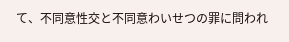て、不同意性交と不同意わいせつの罪に問われ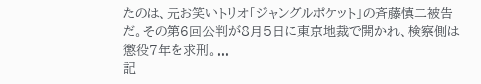たのは、元お笑いトリオ「ジャングルポケット」の斉藤慎二被告だ。その第6回公判が8月5日に東京地裁で開かれ、検察側は懲役7年を求刑。...
記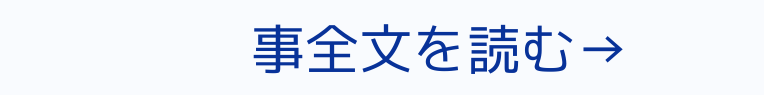事全文を読む→